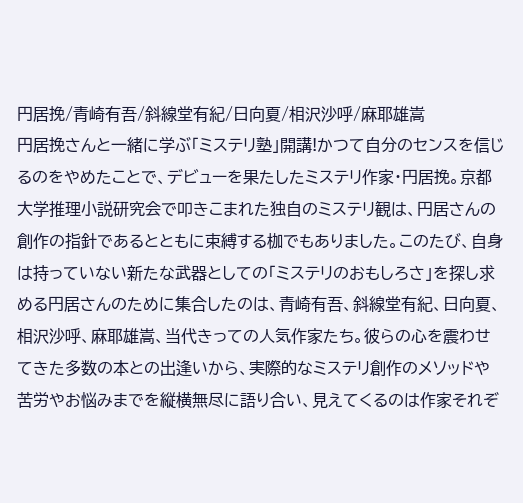円居挽/青崎有吾/斜線堂有紀/日向夏/相沢沙呼/麻耶雄嵩
円居挽さんと一緒に学ぶ「ミステリ塾」開講!かつて自分のセンスを信じるのをやめたことで、デビューを果たしたミステリ作家・円居挽。京都大学推理小説研究会で叩きこまれた独自のミステリ観は、円居さんの創作の指針であるとともに束縛する枷でもありました。このたび、自身は持っていない新たな武器としての「ミステリのおもしろさ」を探し求める円居さんのために集合したのは、青崎有吾、斜線堂有紀、日向夏、相沢沙呼、麻耶雄嵩、当代きっての人気作家たち。彼らの心を震わせてきた多数の本との出逢いから、実際的なミステリ創作のメソッドや苦労やお悩みまでを縦横無尽に語り合い、見えてくるのは作家それぞ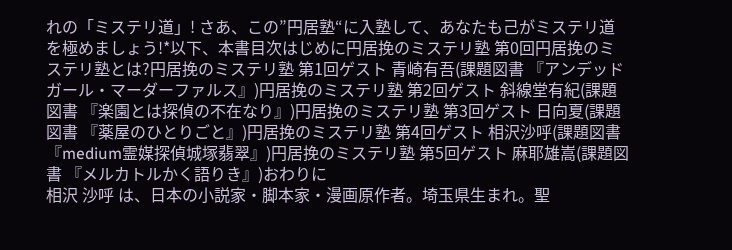れの「ミステリ道」! さあ、この”円居塾“に入塾して、あなたも己がミステリ道を極めましょう!*以下、本書目次はじめに円居挽のミステリ塾 第0回円居挽のミステリ塾とは?円居挽のミステリ塾 第1回ゲスト 青崎有吾(課題図書 『アンデッドガール・マーダーファルス』)円居挽のミステリ塾 第2回ゲスト 斜線堂有紀(課題図書 『楽園とは探偵の不在なり』)円居挽のミステリ塾 第3回ゲスト 日向夏(課題図書 『薬屋のひとりごと』)円居挽のミステリ塾 第4回ゲスト 相沢沙呼(課題図書 『medium霊媒探偵城塚翡翠』)円居挽のミステリ塾 第5回ゲスト 麻耶雄嵩(課題図書 『メルカトルかく語りき』)おわりに
相沢 沙呼 は、日本の小説家・脚本家・漫画原作者。埼玉県生まれ。聖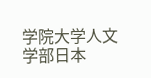学院大学人文学部日本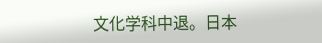文化学科中退。日本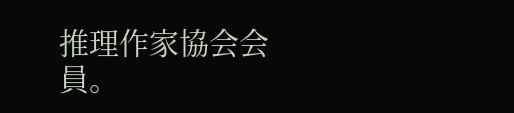推理作家協会会員。